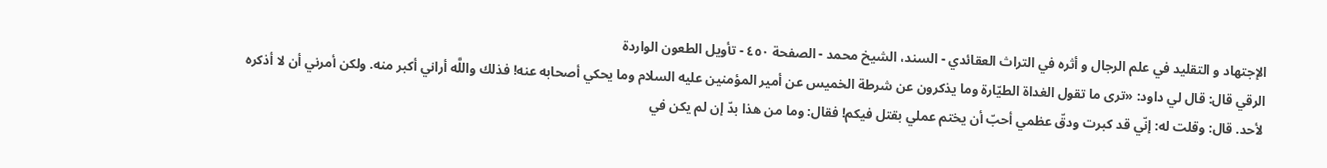الإجتهاد و التقليد في علم الرجال و أثره في التراث العقائدي - السند، الشيخ محمد - الصفحة ٤٥٠ - تأويل الطعون الواردة
الرقي قال: قال لي داود: «ترى ما تقول الغداة الطيّارة وما يذكرون عن شرطة الخميس عن أمير المؤمنين عليه السلام وما يحكي أصحابه عنه! فذلك واللَّه أراني أكبر منه. ولكن أمرني أن لا أذكره لأحد. قال: وقلت له: إنّي قد كبرت ودقّ عظمي أحبّ أن يختم عملي بقتل فيكم! فقال: وما من هذا بدّ إن لم يكن في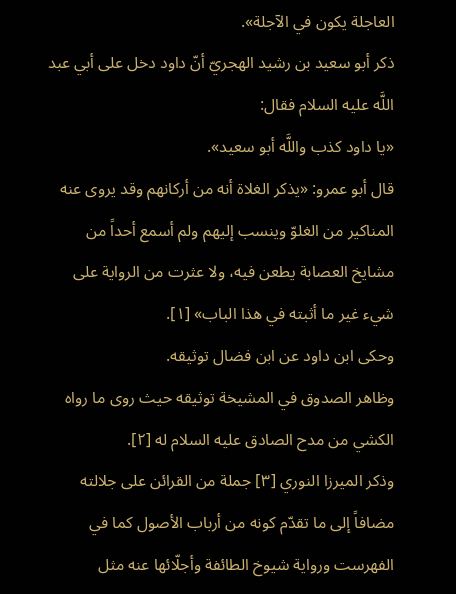العاجلة يكون في الآجلة».
ذكر أبو سعيد بن رشيد الهجريّ أنّ داود دخل على أبي عبد اللَّه عليه السلام فقال:
«يا داود كذب واللَّه أبو سعيد».
قال أبو عمرو: «يذكر الغلاة أنه من أركانهم وقد يروى عنه المناكير من الغلوّ وينسب إليهم ولم أسمع أحداً من مشايخ العصابة يطعن فيه، ولا عثرت من الرواية على شيء غير ما أثبته في هذا الباب» [١].
وحكى ابن داود عن ابن فضال توثيقه.
وظاهر الصدوق في المشيخة توثيقه حيث روى ما رواه الكشي من مدح الصادق عليه السلام له [٢].
وذكر الميرزا النوري [٣] جملة من القرائن على جلالته مضافاً إلى ما تقدّم كونه من أرباب الأصول كما في الفهرست ورواية شيوخ الطائفة وأجلّائها عنه مثل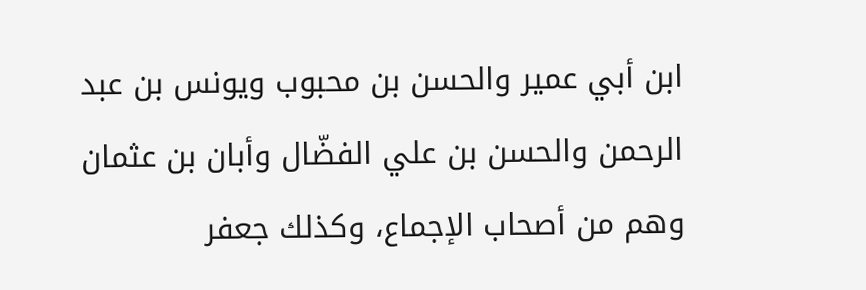ابن أبي عمير والحسن بن محبوب ويونس بن عبد الرحمن والحسن بن علي الفضّال وأبان بن عثمان وهم من أصحاب الإجماع، وكذلك جعفر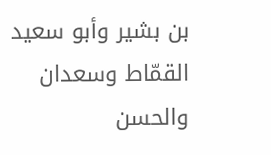بن بشير وأبو سعيد القمّاط وسعدان والحسن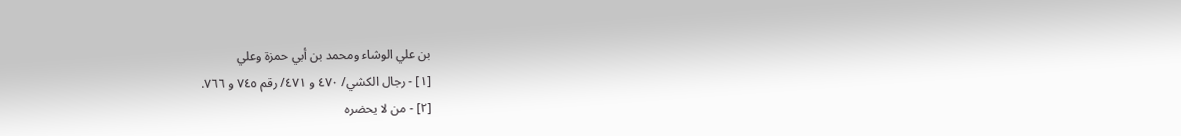بن علي الوشاء ومحمد بن أبي حمزة وعلي
[١] - رجال الكشي/ ٤٧٠ و ٤٧١/ رقم ٧٤٥ و ٧٦٦.
[٢] - من لا يحضره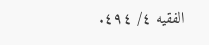الفقيه ٤/ ٤٩٤.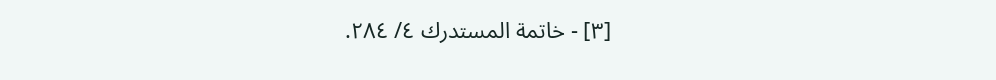[٣] - خاتمة المستدرك ٤/ ٢٨٤.